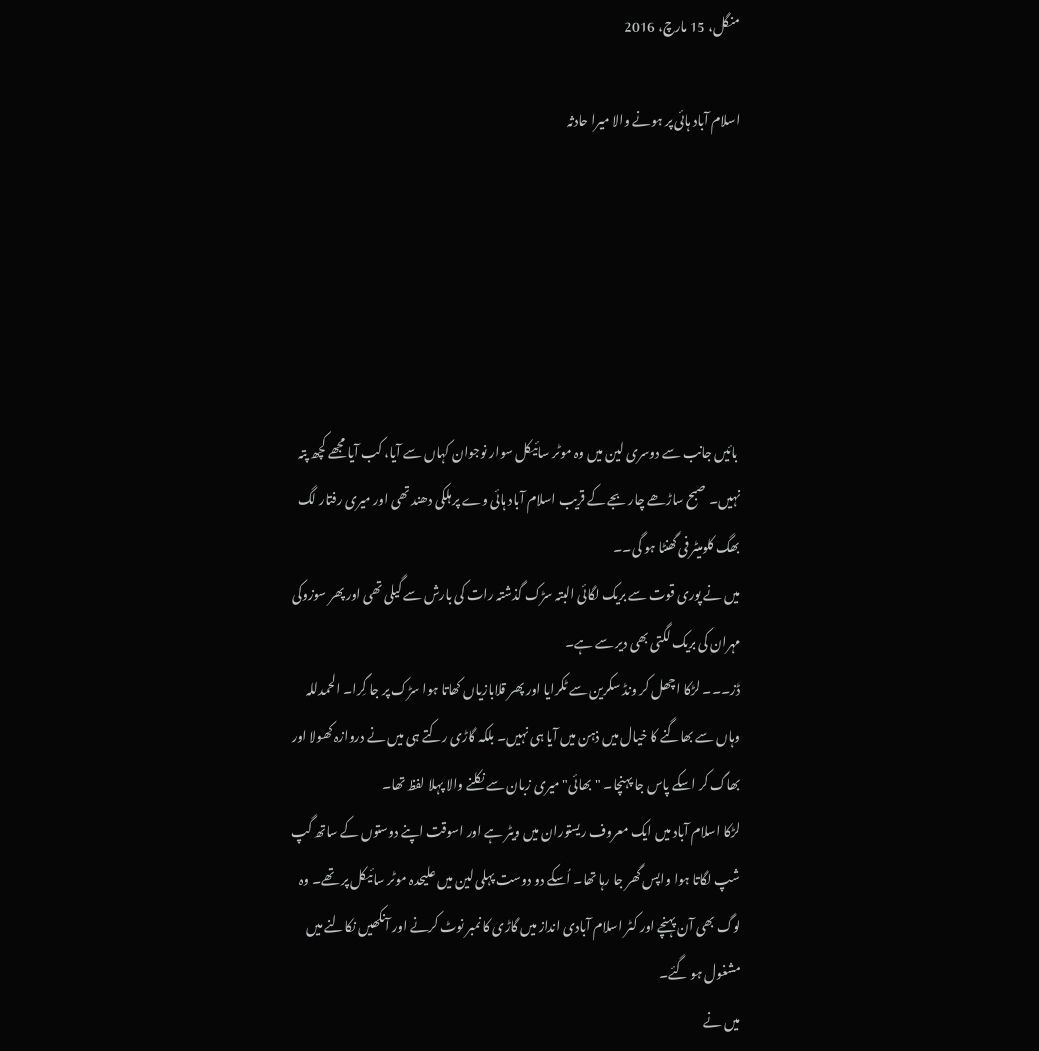منگل، 15 مارچ، 2016

اسلام آباد ہائی پر ہونے والا میرا حادثہ






 بائیں جانب سے دوسری لین میں وہ موٹر سائیکل سوار نوجوان کہاں سے آیا، کب آیا مجھے کچھ پتہ نہیں۔ صبح ساڑھے چار بجے کے قریب اسلام آباد ہائی وے پر ہلکی دھند تھی اور میری رفتار لگ بھگ کلومیٹر فی گھنٹا ہو گی۔۔
میں نے پوری قوت سے بریک لگائی البتہ سڑک گذشتہ رات کی بارش سے گیلی تھی اور پھر سوزوکی مہران کی بریک لگتی بھی دیر سے ہے۔
ڈز۔۔۔ لڑکا اچھل کر ونڈ سکرین سے ٹکرایا اور پھر قلابازیاں کھاتا ہوا سڑک پر جا گِرا۔ الحمدللہ وہاں سے بھاگنے کا خیال میں ذہن میں آیا ہی نہیں۔ بلکہ گاڑی رکتے ہی میں نے دروازہ کھولا اور بھاگ کر اسکے پاس جا پہنچا۔ "بھائی" میری زبان سے نکلنے والا پہلا لفظ تھا۔
لڑکا اسلام آباد میں ایک معروف ریستوران میں ویٹر ہے اور اسوقت اپنے دوستوں کے ساتھ گپ شپ لگاتا ہوا واپس گھر جا رہا تھا۔ اُسکے دو دوست پہلی لین میں علیحدہ موٹر سائیکل پر تھے۔ وہ لوگ بھی آن پہنچے اور کٹر اسلام آبادی انداز میں گاڑی کا نمبر نوٹ کرنے اور آنکھیں نکالنے میں مشغول ہو گئے۔
میں نے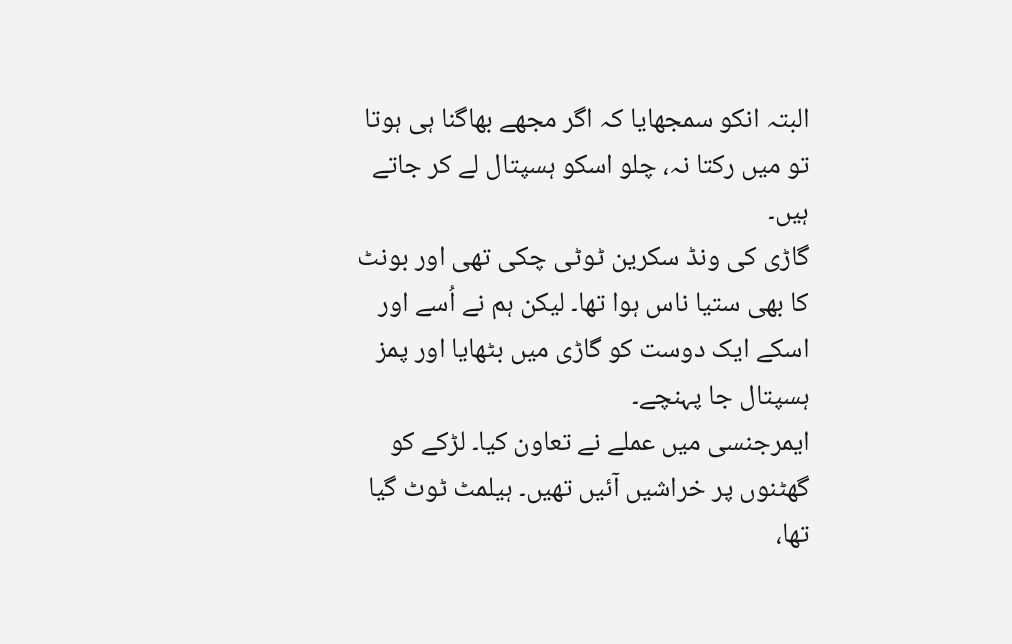البتہ انکو سمجھایا کہ اگر مجھے بھاگنا ہی ہوتا تو میں رکتا نہ، چلو اسکو ہسپتال لے کر جاتے ہیں۔
گاڑی کی ونڈ سکرین ٹوٹی چکی تھی اور بونٹ کا بھی ستیا ناس ہوا تھا۔ لیکن ہم نے اُسے اور اسکے ایک دوست کو گاڑی میں بٹھایا اور پمز ہسپتال جا پہنچے۔
ایمرجنسی میں عملے نے تعاون کیا۔ لڑکے کو گھٹنوں پر خراشیں آئیں تھیں۔ ہیلمٹ ٹوٹ گیا تھا،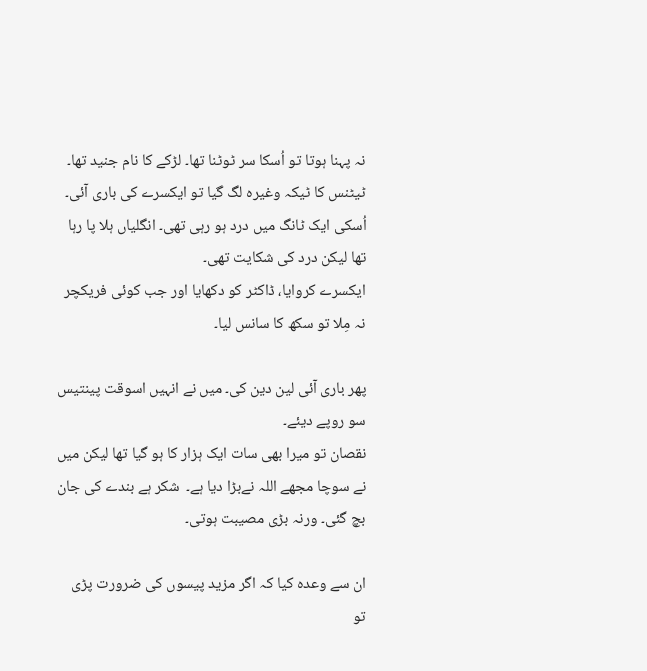نہ پہنا ہوتا تو اُسکا سر ٹوٹنا تھا۔ لڑکے کا نام جنید تھا۔ ٹیٹنس کا ٹیکہ وغیرہ لگ گیا تو ایکسرے کی باری آئی۔ اُسکی ایک ٹانگ میں درد ہو رہی تھی۔ انگلیاں ہلا پا رہا تھا لیکن درد کی شکایت تھی۔
ایکسرے کروایا، ڈاکٹر کو دکھایا اور جب کوئی فریکچر نہ مِلا تو سکھ کا سانس لیا۔

پھر باری آئی لین دین کی۔ میں نے انہیں اسوقت پینتیس سو روپے دیئے۔
نقصان تو میرا بھی سات ایک ہزار کا ہو گیا تھا لیکن میں نے سوچا مجھے اللہ نےبڑا دیا ہے۔  شکر ہے بندے کی جان بچ گئی۔ ورنہ بڑی مصیبت ہوتی۔

ان سے وعدہ کیا کہ اگر مزید پیسوں کی ضرورت پڑی تو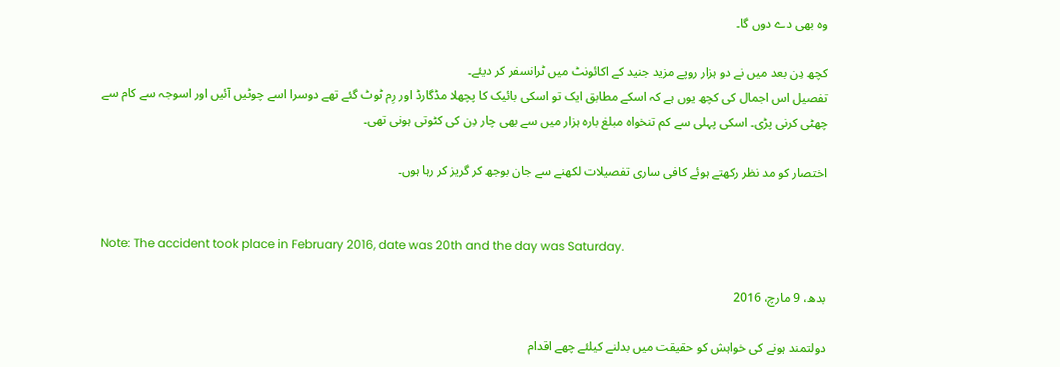وہ بھی دے دوں گا۔

کچھ دِن بعد میں نے دو ہزار روپے مزید جنید کے اکائونٹ میں ٹرانسفر کر دیئے۔
تفصیل اس اجمال کی کچھ یوں ہے کہ اسکے مطابق ایک تو اسکی بائیک کا پچھلا مڈگارڈ اور رِم ٹوٹ گئے تھے دوسرا اسے چوٹیں آئیں اور اسوجہ سے کام سے چھٹی کرنی پڑی۔ اسکی پہلی سے کم تنخواہ مبلغ بارہ ہزار میں سے بھی چار دِن کی کٹوتی ہونی تھی۔

اختصار کو مد نظر رکھتے ہوئے کافی ساری تفصیلات لکھنے سے جان بوجھ کر گریز کر رہا ہوں۔


Note: The accident took place in February 2016, date was 20th and the day was Saturday.

بدھ، 9 مارچ، 2016

دولتمند ہونے کی خواہش کو حقیقت میں بدلنے کیلئے چھے اقدام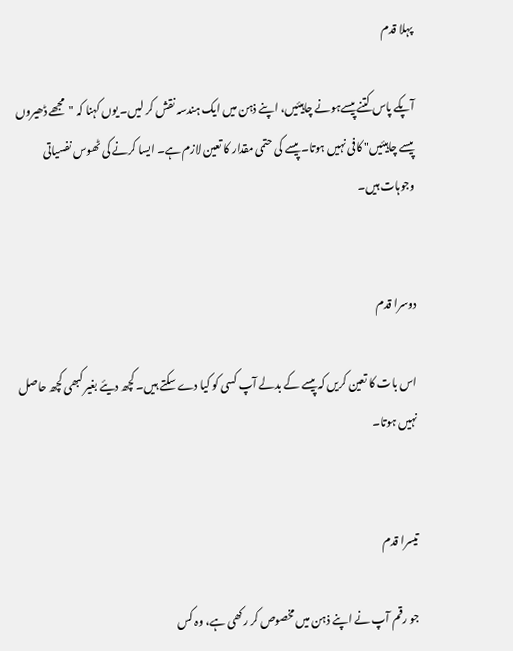پہلا قدم

آپکے پاس کتنے پیسےہونے چاہیئیں، اپنے ذہن میں ایک ہندسہ نقش کر لیں۔ یوں کہنا کہ "مجھے ڈھیروں پیسے چاہیئیں" کافی نہیں ہوتا۔ پیسے کی حتمی مقدار کا تعین لازم ہے۔ ایسا کرنے کی ٹھوس نفسیاتی وجوہات ہیں۔


دوسرا قدم

اس بات کا تعین کریں کہ پیسے کے بدلے آپ کسی کو کیا دے سکتے ہیں۔ کچھ دیئے بغیر کبھی کچھ حاصل نہیں ہوتا۔


تیسرا قدم

جو رقم آپ نے اپنے ذہن میں مخصوص کر رکھی ہے، وہ کس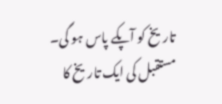تاریخ کو آپکے پاس ہو گی۔ مستقبل کی ایک تاریخ کا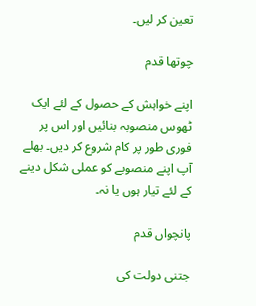تعین کر لیں۔

چوتھا قدم

اپنے خواہش کے حصول کے لئے ایک ٹھوس منصوبہ بنائیں اور اس پر فوری طور پر کام شروع کر دیں۔ بھلے آپ اپنے منصوبے کو عملی شکل دینے کے لئے تیار ہوں یا نہ۔

پانچواں قدم

جتنی دولت کی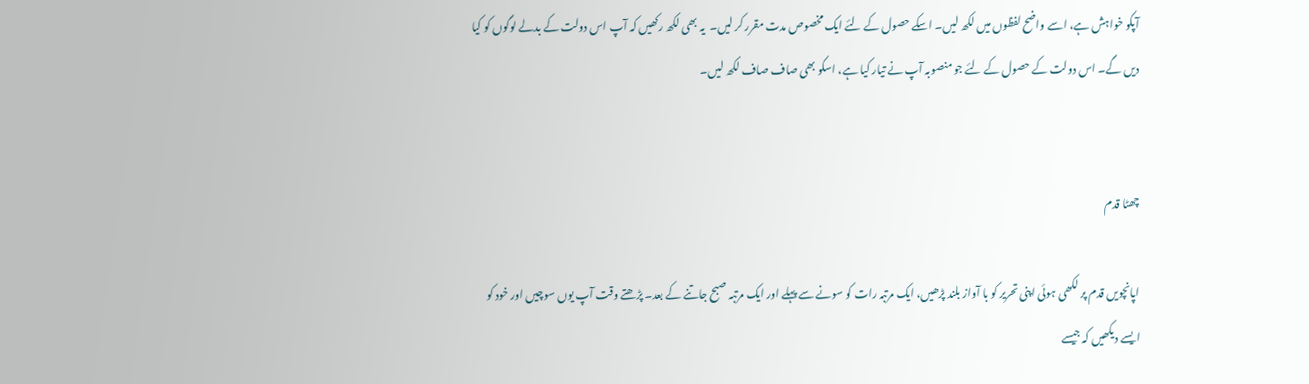آپکو خواہش ہے، اسے واضح لفظوں میں لکھ لیں۔ اسکے حصول کے لئے ایک مخصوص مدت مقرر کر لیں۔  یہ بھی لکھ رکھیں کہ آپ اس دولت کے بدلے لوگوں کو کیا دیں گے۔ اس دولت کے حصول کے لئے جو منصوبہ آپ نے تیار کیا ہے، اسکو بھی صاف صاف لکھ لیں۔


چھٹا قدم

اپانچویں قدم پر لکھی ہوئی اپنی تحریر کو با آواز بلند پڑھیں، ایک مرتبہ رات کو سونے سے پہلے اور ایک مرتبہ صبح جاتنے کے بعد۔ پڑھتے وقت آپ یوں سوچیں اور خود کو ایسے دیکھیں کہ جیسے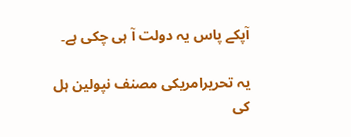آپکے پاس یہ دولت آ ہی چکی ہے۔

یہ تحریرامریکی مصنف نپولین ہل کی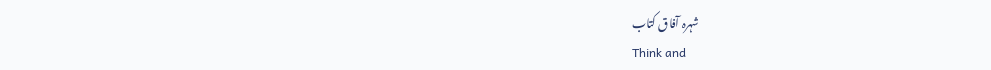شہرہ آفاق کتاب
Think and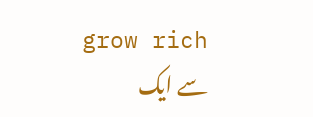grow rich
سے ایک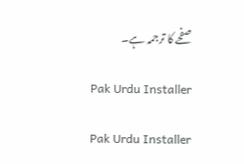صفحے کا ترجمہ ہے۔

Pak Urdu Installer

Pak Urdu Installer